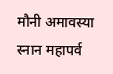मौनी अमावस्या स्नान महापर्व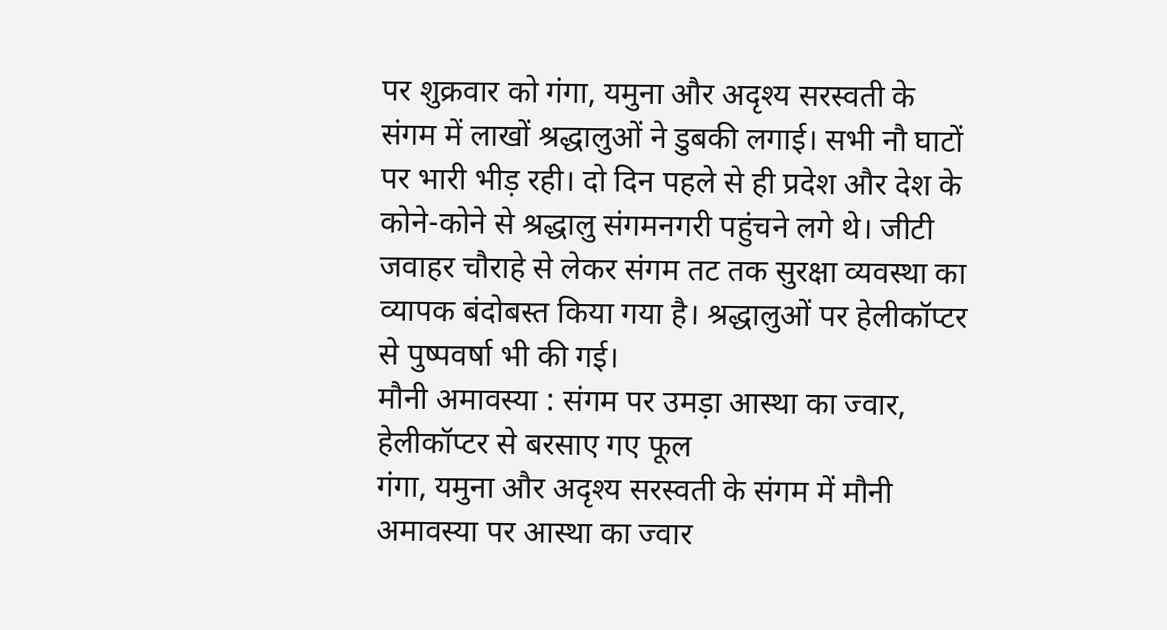पर शुक्रवार को गंगा, यमुना और अदृश्य सरस्वती के संगम में लाखों श्रद्धालुओं ने डुबकी लगाई। सभी नौ घाटों पर भारी भीड़ रही। दो दिन पहले से ही प्रदेश और देश के कोने-कोने से श्रद्धालु संगमनगरी पहुंचने लगे थे। जीटी जवाहर चौराहे से लेकर संगम तट तक सुरक्षा व्यवस्था का व्यापक बंदोबस्त किया गया है। श्रद्धालुओं पर हेलीकॉप्टर से पुष्पवर्षा भी की गई।
मौनी अमावस्या : संगम पर उमड़ा आस्था का ज्वार, हेलीकॉप्टर से बरसाए गए फूल
गंगा, यमुना और अदृश्य सरस्वती के संगम में मौनी अमावस्या पर आस्था का ज्वार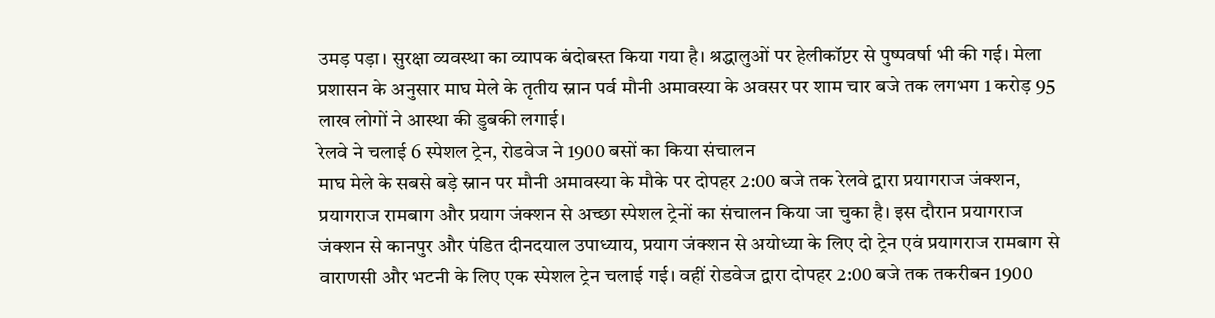उमड़ पड़ा। सुरक्षा व्यवस्था का व्यापक बंदोबस्त किया गया है। श्रद्धालुओं पर हेलीकॉप्टर से पुष्पवर्षा भी की गई। मेला प्रशासन के अनुसार माघ मेले के तृतीय स्नान पर्व मौनी अमावस्या के अवसर पर शाम चार बजे तक लगभग 1 करोड़ 95 लाख लोगों ने आस्था की डुबकी लगाई।
रेलवे ने चलाई 6 स्पेशल ट्रेन, रोडवेज ने 1900 बसों का किया संचालन
माघ मेले के सबसे बड़े स्नान पर मौनी अमावस्या के मौके पर दोपहर 2:00 बजे तक रेलवे द्वारा प्रयागराज जंक्शन, प्रयागराज रामबाग और प्रयाग जंक्शन से अच्छा स्पेशल ट्रेनों का संचालन किया जा चुका है। इस दौरान प्रयागराज जंक्शन से कानपुर और पंडित दीनदयाल उपाध्याय, प्रयाग जंक्शन से अयोध्या के लिए दो ट्रेन एवं प्रयागराज रामबाग से वाराणसी और भटनी के लिए एक स्पेशल ट्रेन चलाई गई। वहीं रोडवेज द्वारा दोपहर 2:00 बजे तक तकरीबन 1900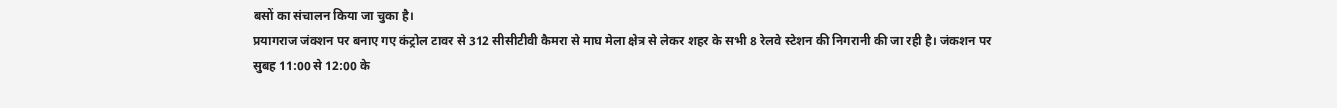बसों का संचालन किया जा चुका है।
प्रयागराज जंक्शन पर बनाए गए कंट्रोल टावर से 312 सीसीटीवी कैमरा से माघ मेला क्षेत्र से लेकर शहर के सभी 8 रेलवे स्टेशन की निगरानी की जा रही है। जंकशन पर सुबह 11:00 से 12:00 के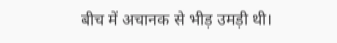बीच में अचानक से भीड़ उमड़ी थी।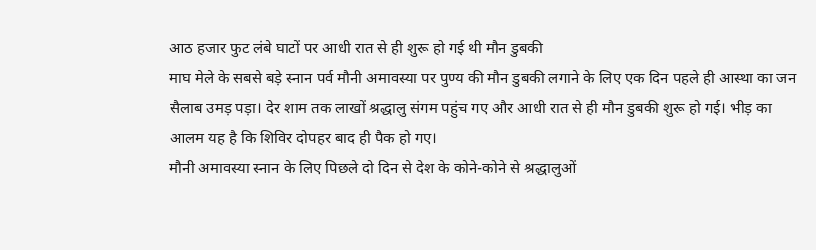आठ हजार फुट लंबे घाटों पर आधी रात से ही शुरू हो गई थी मौन डुबकी
माघ मेले के सबसे बड़े स्नान पर्व मौनी अमावस्या पर पुण्य की मौन डुबकी लगाने के लिए एक दिन पहले ही आस्था का जन सैलाब उमड़ पड़ा। देर शाम तक लाखों श्रद्धालु संगम पहुंच गए और आधी रात से ही मौन डुबकी शुरू हो गई। भीड़ का आलम यह है कि शिविर दोपहर बाद ही पैक हो गए।
मौनी अमावस्या स्नान के लिए पिछले दो दिन से देश के कोने-कोने से श्रद्धालुओं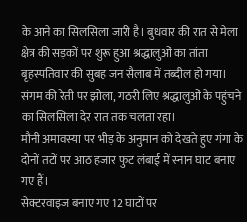के आने का सिलसिला जारी है। बुधवार की रात से मेला क्षेत्र की सड़कों पर शुरू हुआ श्रद्धालुओं का तांता बृहस्पतिवार की सुबह जन सैलाब में तब्दील हो गया। संगम की रेती पर झोला, गठरी लिए श्रद्धालुओं के पहुंचने का सिलसिला देर रात तक चलता रहा।
मौनी अमावस्या पर भीड़ के अनुमान को देखते हुए गंगा के दोनों तटों पर आठ हजार फुट लंबाई में स्नान घाट बनाए गए हैं।
सेक्टरवाइज बनाए गए 12 घाटों पर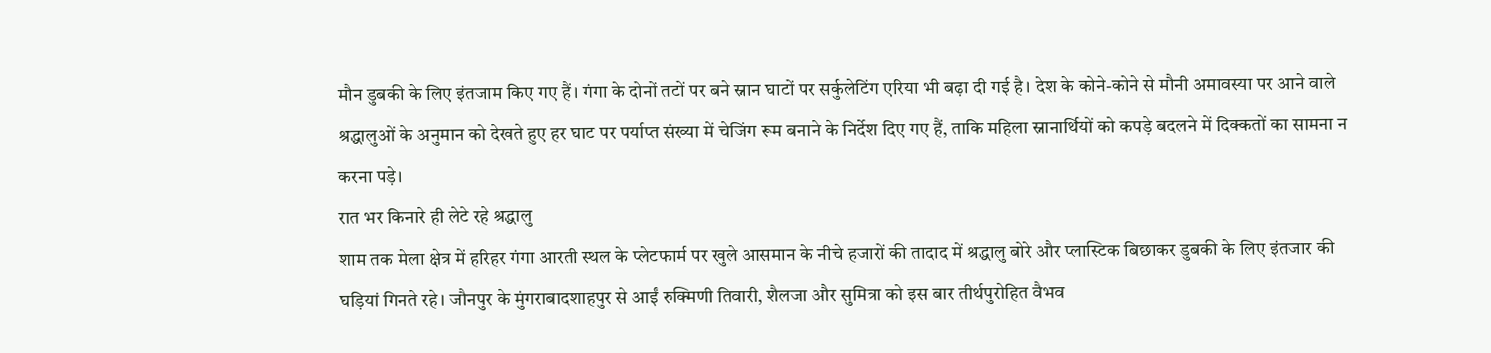मौन डुबकी के लिए इंतजाम किए गए हैं। गंगा के दोनों तटों पर बने स्नान घाटों पर सर्कुलेटिंग एरिया भी बढ़ा दी गई है। देश के कोने-कोने से मौनी अमावस्या पर आने वाले श्रद्धालुओं के अनुमान को देखते हुए हर घाट पर पर्याप्त संख्या में चेजिंग रूम बनाने के निर्देश दिए गए हैं, ताकि महिला स्नानार्थियों को कपड़े बदलने में दिक्कतों का सामना न करना पड़े।
रात भर किनारे ही लेटे रहे श्रद्धालु
शाम तक मेला क्षेत्र में हरिहर गंगा आरती स्थल के प्लेटफार्म पर खुले आसमान के नीचे हजारों की तादाद में श्रद्धालु बोरे और प्लास्टिक बिछाकर डुबकी के लिए इंतजार की घड़ियां गिनते रहे। जौनपुर के मुंगराबादशाहपुर से आईं रुक्मिणी तिवारी, शैलजा और सुमित्रा को इस बार तीर्थपुरोहित वैभव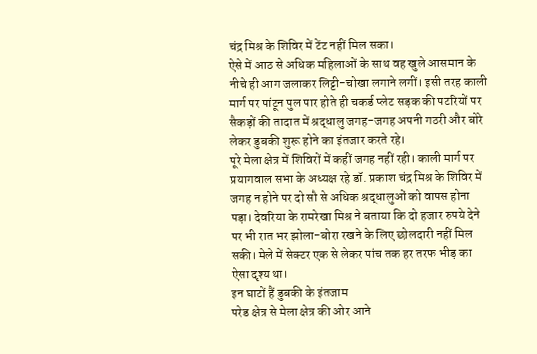चंद्र मिश्र के शिविर में टेंट नहीं मिल सका।
ऐसे में आठ से अधिक महिलाओं के साथ वह खुले आसमान के नीचे ही आग जलाकर लिट्टी-चोखा लगाने लगीं। इसी तरह काली मार्ग पर पांटून पुल पार होते ही चकर्ड प्लेट सड़क की पटरियों पर सैकड़ों की तादात में श्रद्धालु जगह-जगह अपनी गठरी और बोरे लेकर डुबकी शुरू होने का इंतजार करते रहे।
पूरे मेला क्षेत्र में शिविरों में कहीं जगह नहीं रही। काली मार्ग पर प्रयागवाल सभा के अध्यक्ष रहे डॉ. प्रकाश चंद्र मिश्र के शिविर में जगह न होने पर दो सौ से अधिक श्रद्धालुओं को वापस होना पड़ा। देवरिया के रामरेखा मिश्र ने बताया कि दो हजार रुपये देने पर भी रात भर झोला-बोरा रखने के लिए छोलदारी नहीं मिल सकी। मेले में सेक्टर एक से लेकर पांच तक हर तरफ भीड़ का ऐसा दृश्य था।
इन घाटों हैं डुबकी के इंतजाम
परेड क्षेत्र से मेला क्षेत्र की ओर आने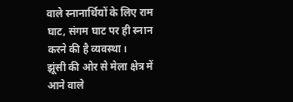वाले स्नानार्थियों के लिए राम घाट, संगम घाट पर ही स्नान करने की है व्यवस्था।
झूंसी की ओर से मेला क्षेत्र में आने वाले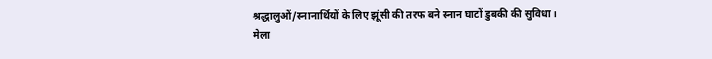श्रद्धालुओं/स्नानार्थियों के लिए झूंसी की तरफ बने स्नान घाटों डुबकी की सुविधा।
मेला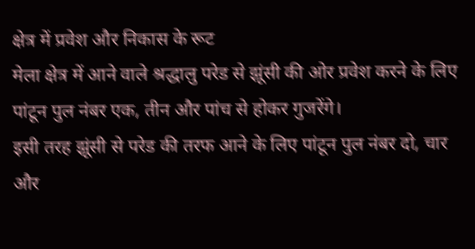क्षेत्र में प्रवेश और निकास के रूट
मेला क्षेत्र में आने वाले श्रद्धालु परेड से झूंसी की ओर प्रवेश करने के लिए पांटून पुल नंबर एक, तीन और पांच से होकर गुजरेंगे।
इसी तरह झूंसी से परेड की तरफ आने के लिए पांटून पुल नंबर दो, चार और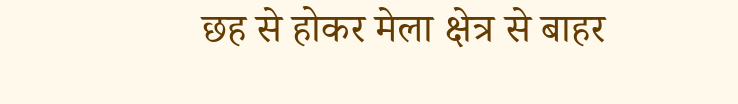छह से होकर मेला क्षेत्र से बाहर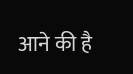आने की है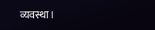व्यवस्था।